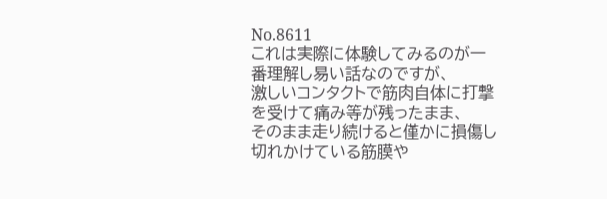No.8611
これは実際に体験してみるのが一番理解し易い話なのですが、
激しいコンタクトで筋肉自体に打撃を受けて痛み等が残ったまま、
そのまま走り続けると僅かに損傷し切れかけている筋膜や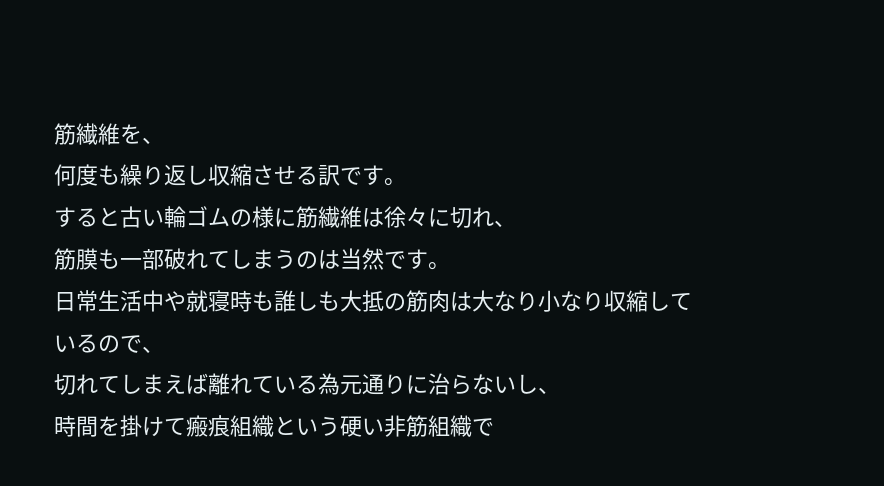筋繊維を、
何度も繰り返し収縮させる訳です。
すると古い輪ゴムの様に筋繊維は徐々に切れ、
筋膜も一部破れてしまうのは当然です。
日常生活中や就寝時も誰しも大抵の筋肉は大なり小なり収縮しているので、
切れてしまえば離れている為元通りに治らないし、
時間を掛けて瘢痕組織という硬い非筋組織で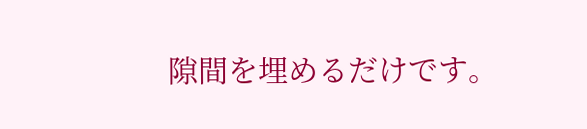隙間を埋めるだけです。